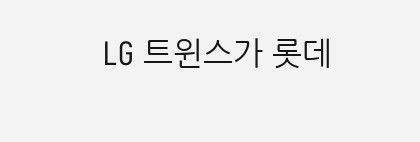LG 트윈스가 롯데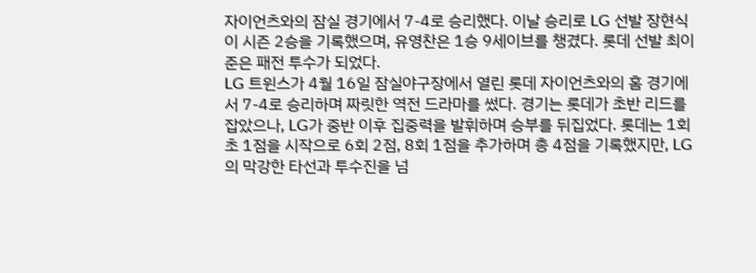자이언츠와의 잠실 경기에서 7-4로 승리했다. 이날 승리로 LG 선발 장현식이 시즌 2승을 기록했으며, 유영찬은 1승 9세이브를 챙겼다. 롯데 선발 최이준은 패전 투수가 되었다.
LG 트윈스가 4월 16일 잠실야구장에서 열린 롯데 자이언츠와의 홈 경기에서 7-4로 승리하며 짜릿한 역전 드라마를 썼다. 경기는 롯데가 초반 리드를 잡았으나, LG가 중반 이후 집중력을 발휘하며 승부를 뒤집었다. 롯데는 1회초 1점을 시작으로 6회 2점, 8회 1점을 추가하며 총 4점을 기록했지만, LG의 막강한 타선과 투수진을 넘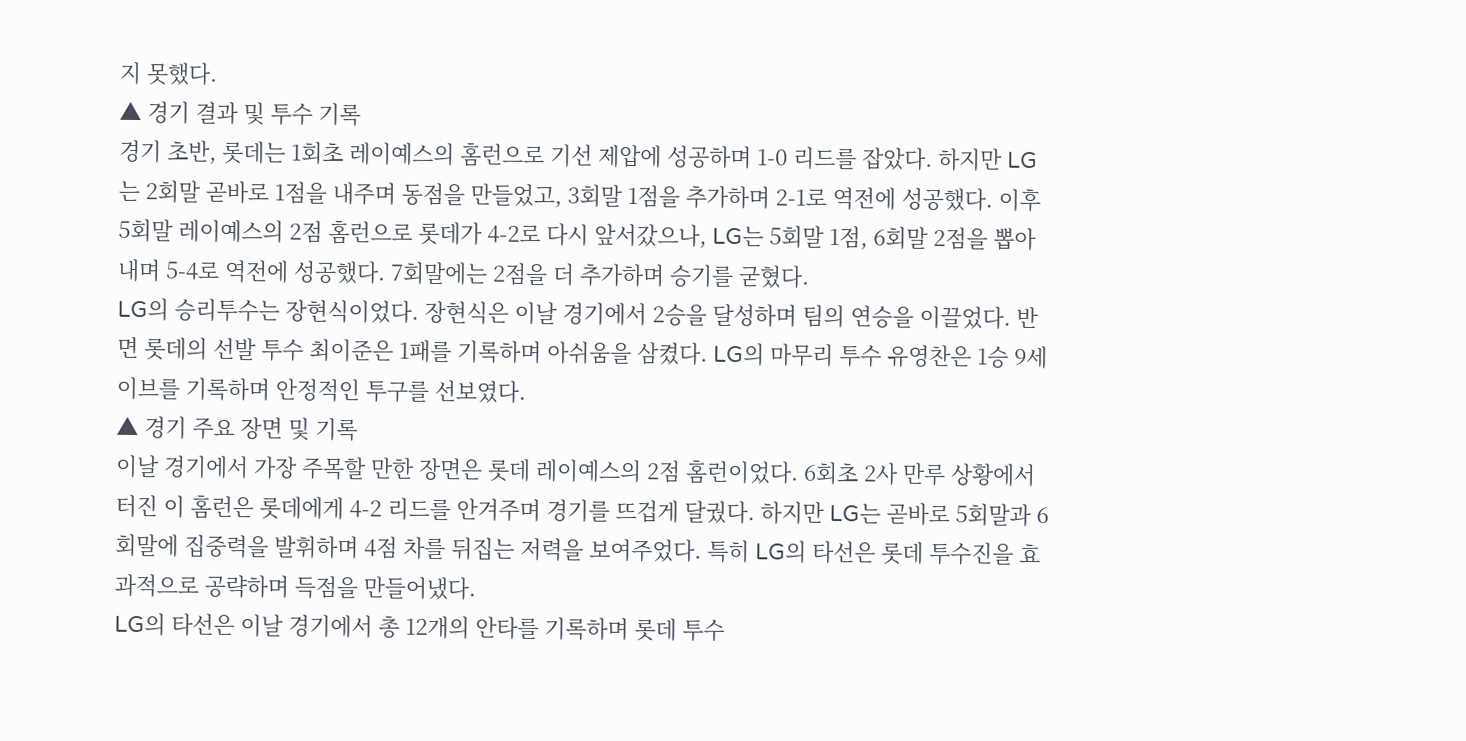지 못했다.
▲ 경기 결과 및 투수 기록
경기 초반, 롯데는 1회초 레이예스의 홈런으로 기선 제압에 성공하며 1-0 리드를 잡았다. 하지만 LG는 2회말 곧바로 1점을 내주며 동점을 만들었고, 3회말 1점을 추가하며 2-1로 역전에 성공했다. 이후 5회말 레이예스의 2점 홈런으로 롯데가 4-2로 다시 앞서갔으나, LG는 5회말 1점, 6회말 2점을 뽑아내며 5-4로 역전에 성공했다. 7회말에는 2점을 더 추가하며 승기를 굳혔다.
LG의 승리투수는 장현식이었다. 장현식은 이날 경기에서 2승을 달성하며 팀의 연승을 이끌었다. 반면 롯데의 선발 투수 최이준은 1패를 기록하며 아쉬움을 삼켰다. LG의 마무리 투수 유영찬은 1승 9세이브를 기록하며 안정적인 투구를 선보였다.
▲ 경기 주요 장면 및 기록
이날 경기에서 가장 주목할 만한 장면은 롯데 레이예스의 2점 홈런이었다. 6회초 2사 만루 상황에서 터진 이 홈런은 롯데에게 4-2 리드를 안겨주며 경기를 뜨겁게 달궜다. 하지만 LG는 곧바로 5회말과 6회말에 집중력을 발휘하며 4점 차를 뒤집는 저력을 보여주었다. 특히 LG의 타선은 롯데 투수진을 효과적으로 공략하며 득점을 만들어냈다.
LG의 타선은 이날 경기에서 총 12개의 안타를 기록하며 롯데 투수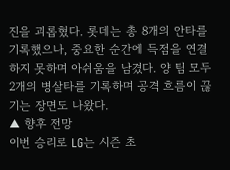진을 괴롭혔다. 롯데는 총 8개의 안타를 기록했으나, 중요한 순간에 득점을 연결하지 못하며 아쉬움을 남겼다. 양 팀 모두 2개의 병살타를 기록하며 공격 흐름이 끊기는 장면도 나왔다.
▲ 향후 전망
이번 승리로 LG는 시즌 초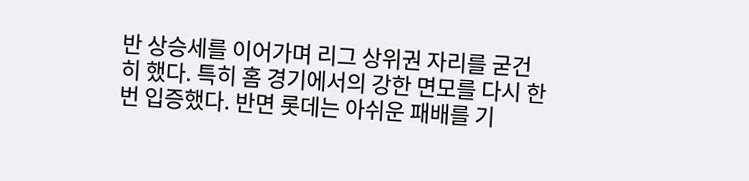반 상승세를 이어가며 리그 상위권 자리를 굳건히 했다. 특히 홈 경기에서의 강한 면모를 다시 한번 입증했다. 반면 롯데는 아쉬운 패배를 기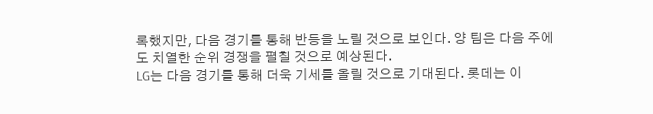록했지만, 다음 경기를 통해 반등을 노릴 것으로 보인다. 양 팀은 다음 주에도 치열한 순위 경쟁을 펼칠 것으로 예상된다.
LG는 다음 경기를 통해 더욱 기세를 올릴 것으로 기대된다. 롯데는 이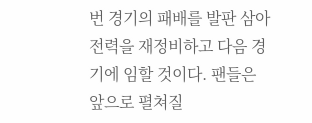번 경기의 패배를 발판 삼아 전력을 재정비하고 다음 경기에 임할 것이다. 팬들은 앞으로 펼쳐질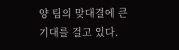양 팀의 맞대결에 큰 기대를 걸고 있다.